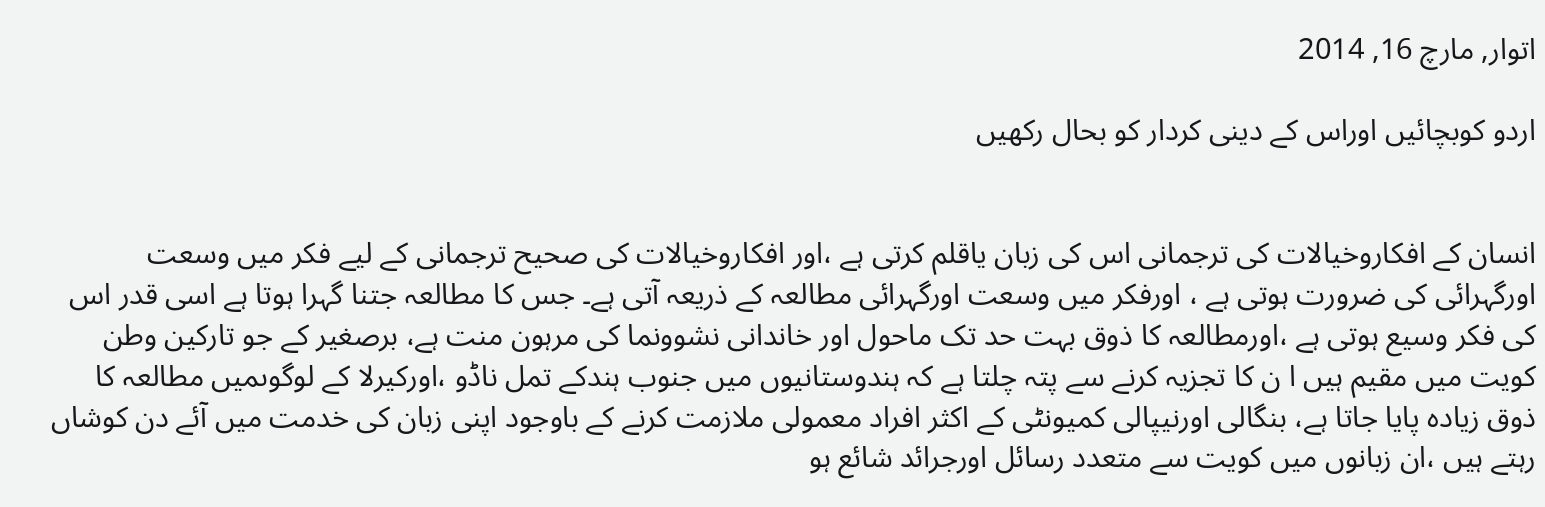اتوار, مارچ 16, 2014

اردو کوبچائیں اوراس کے دینی کردار کو بحال رکھیں


انسان کے افکاروخیالات کی ترجمانی اس کی زبان یاقلم کرتی ہے ،اور افکاروخیالات کی صحیح ترجمانی کے لیے فکر میں وسعت اورگہرائی کی ضرورت ہوتی ہے ، اورفکر میں وسعت اورگہرائی مطالعہ کے ذریعہ آتی ہے۔ جس کا مطالعہ جتنا گہرا ہوتا ہے اسی قدر اس کی فکر وسیع ہوتی ہے ،اورمطالعہ کا ذوق بہت حد تک ماحول اور خاندانی نشوونما کی مرہون منت ہے، برصغیر کے جو تارکین وطن کویت میں مقیم ہیں ا ن کا تجزیہ کرنے سے پتہ چلتا ہے کہ ہندوستانیوں میں جنوب ہندکے تمل ناڈو ،اورکیرلا کے لوگوںمیں مطالعہ کا ذوق زیادہ پایا جاتا ہے، بنگالی اورنیپالی کمیونٹی کے اکثر افراد معمولی ملازمت کرنے کے باوجود اپنی زبان کی خدمت میں آئے دن کوشاں رہتے ہیں ،ان زبانوں میں کویت سے متعدد رسائل اورجرائد شائع ہو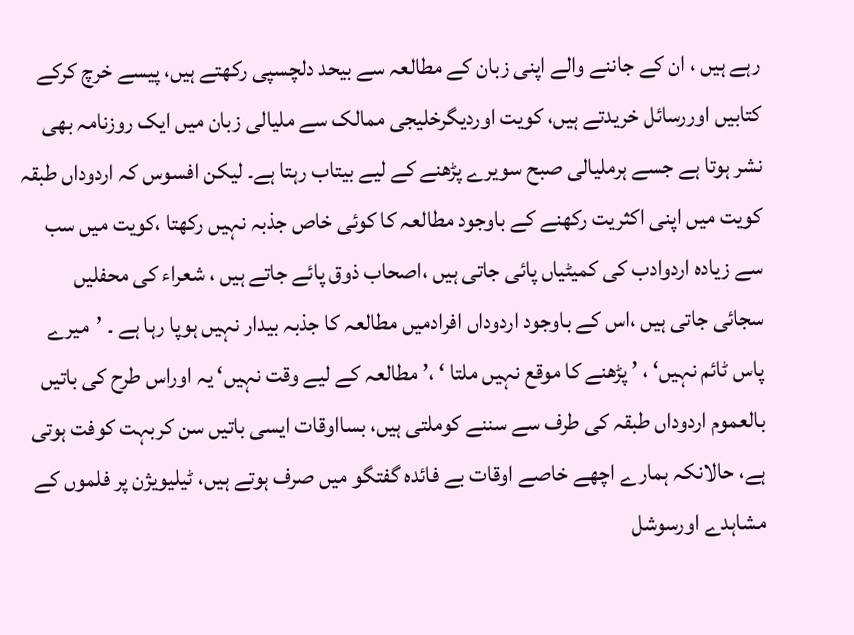رہے ہیں ، ان کے جاننے والے اپنی زبان کے مطالعہ سے بیحد دلچسپی رکھتے ہیں، پیسے خرچ کرکے کتابیں اوررسائل خریدتے ہیں، کویت اوردیگرخلیجی ممالک سے ملیالی زبان میں ایک روزنامہ بھی نشر ہوتا ہے جسے ہرملیالی صبح سویرے پڑھنے کے لیے بیتاب رہتا ہے۔ لیکن افسوس کہ اردوداں طبقہ کویت میں اپنی اکثریت رکھنے کے باوجود مطالعہ کا کوئی خاص جذبہ نہیں رکھتا ،کویت میں سب سے زیادہ اردوادب کی کمیٹیاں پائی جاتی ہیں ،اصحاب ذوق پائے جاتے ہیں ، شعراء کی محفلیں سجائی جاتی ہیں ،اس کے باوجود اردوداں افرادمیں مطالعہ کا جذبہ بیدار نہیں ہوپا رہا ہے ۔ ’میرے پاس ٹائم نہیں‘ ، ’ پڑھنے کا موقع نہیں ملتا ‘ ،’ مطالعہ کے لیے وقت نہیں‘ یہ اوراس طرح کی باتیں بالعموم اردوداں طبقہ کی طرف سے سننے کوملتی ہیں، بسااوقات ایسی باتیں سن کربہت کوفت ہوتی ہے، حالانکہ ہمارے اچھے خاصے اوقات بے فائدہ گفتگو میں صرف ہوتے ہیں، ٹیلیویژن پر فلموں کے مشاہدے اورسوشل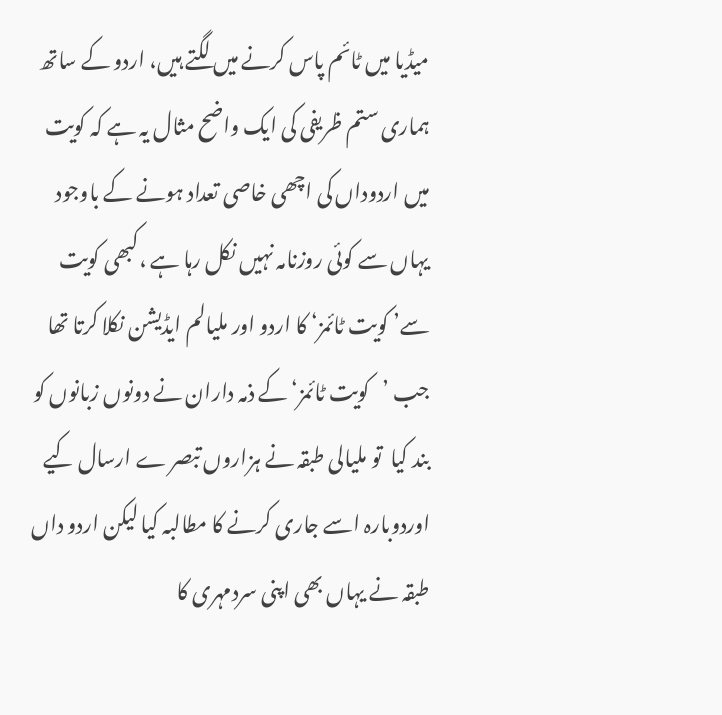میڈیا میں ٹائم پاس کرنے میں لگتے ہیں، اردو کے ساتھ ہماری ستم ظریفی کی ایک واضح مثال یہ ہے کہ کویت  میں اردوداں کی اچھی خاصی تعداد ہونے کے باوجود  یہاں سے کوئی روزنامہ نہیں نکل رہا ہے ،کبھی کویت سے’ کویت ٹائمز‘ کا اردو اور ملیالم ایڈیشن نکلا کرتا تھا جب ’کویت ٹائمز‘ کے ذمہ داران نے دونوں زبانوں کو بند کیا  تو ملیالی طبقہ نے ہزاروں تبصر ے ارسال کیے اوردوبارہ اسے جاری کرنے کا مطالبہ کیا لیکن اردو داں طبقہ نے یہاں بھی اپنی سردمہری کا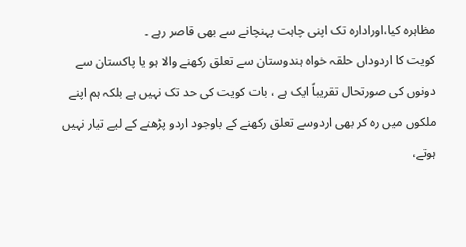مظاہرہ کیا،اورادارہ تک اپنی چاہت پہنچانے سے بھی قاصر رہے ۔
کویت کا اردوداں حلقہ خواہ ہندوستان سے تعلق رکھنے والا ہو یا پاکستان سے دونوں کی صورتحال تقریباً ایک ہے ، بات کویت کی حد تک نہیں ہے بلکہ ہم اپنے ملکوں میں رہ کر بھی اردوسے تعلق رکھنے کے باوجود اردو پڑھنے کے لیے تیار نہیں ہوتے،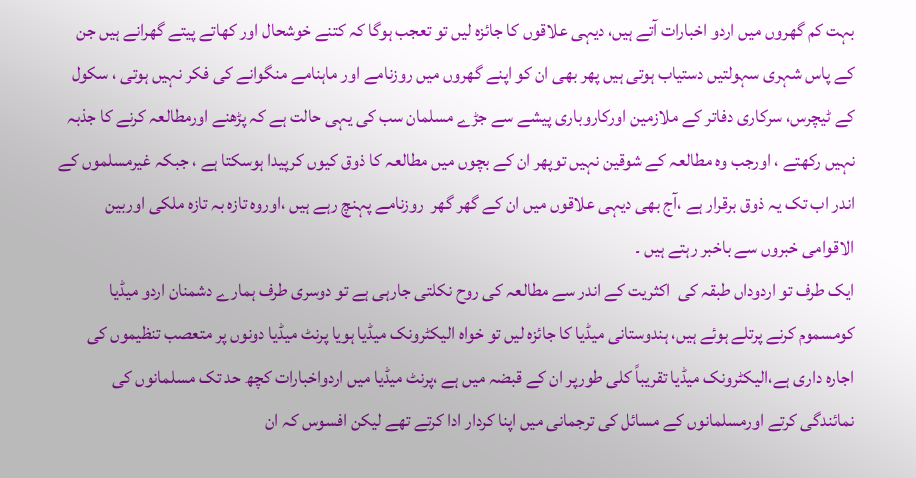بہت کم گھروں میں اردو اخبارات آتے ہیں، دیہی علاقوں کا جائزہ لیں تو تعجب ہوگا کہ کتنے خوشحال اور کھاتے پیتے گھرانے ہیں جن کے پاس شہری سہولتیں دستیاب ہوتی ہیں پھر بھی ان کو اپنے گھروں میں روزنامے اور ماہنامے منگوانے کی فکر نہیں ہوتی ، سکول کے ٹیچرس، سرکاری دفاتر کے ملازمین اورکاروباری پیشے سے جڑے مسلمان سب کی یہی حالت ہے کہ پڑھنے اورمطالعہ کرنے کا جذبہ نہیں رکھتے ، اورجب وہ مطالعہ کے شوقین نہیں توپھر ان کے بچوں میں مطالعہ کا ذوق کیوں کرپیدا ہوسکتا ہے ، جبکہ غیرمسلموں کے اندر اب تک یہ ذوق برقرار ہے ،آج بھی دیہی علاقوں میں ان کے گھر گھر  روزنامے پہنچ رہے ہیں ،اوروہ تازہ بہ تازہ ملکی اوربین الاقوامی خبروں سے باخبر رہتے ہیں ۔
ایک طرف تو اردوداں طبقہ کی  اکثریت کے اندر سے مطالعہ کی روح نکلتی جارہی ہے تو دوسری طرف ہمارے دشمنان اردو میڈیا کومسموم کرنے پرتلے ہوئے ہیں، ہندوستانی میڈیا کا جائزہ لیں تو خواہ الیکٹرونک میڈیا ہویا پرنٹ میڈیا دونوں پر متعصب تنظیموں کی اجارہ داری ہے،الیکٹرونک میڈیا تقریباً کلی طورپر ان کے قبضہ میں ہے ،پرنٹ میڈیا میں اردواخبارات کچھ حد تک مسلمانوں کی نمائندگی کرتے اورمسلمانوں کے مسائل کی ترجمانی میں اپنا کردار ادا کرتے تھے لیکن افسوس کہ ان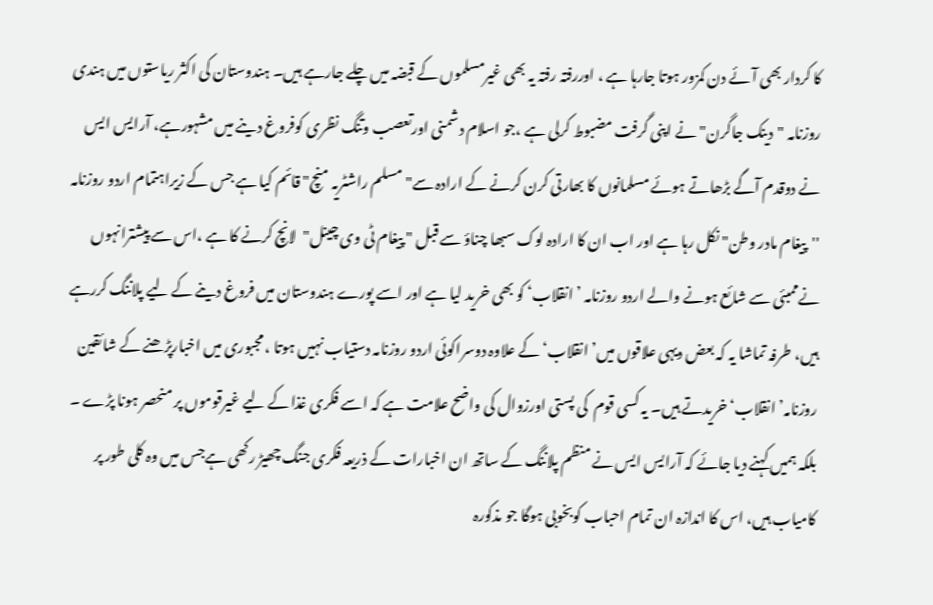کا کردار بھی آئے دن کمزور ہوتا جارہا ہے ، اوررفتہ رفتہ یہ بھی غیرمسلموں کے قبضہ میں چلے جارہے ہیں۔ ہندوستان کی اکثر ریاستوں میں ہندی روزنامہ "دینک جاگرن" نے اپنی گرفت مضبوط کرلی ہے ،جو اسلام دشمنی اورتعصب وتنگ نظری کوفروغ دینے میں مشہورہے، آرایس ایس نے دوقدم آگے بڑھاتے ہوئے مسلمانوں کا بھارتی کرن کرنے کے ارادہ سے" مسلم راشٹریہ منچ" قائم کیا ہے جس کے زیراہتمام اردو روزنامہ ''پیغام مادر وطن" نکل رہا ہے اور اب ان کا ارادہ لوک سبھا چناؤ سے قبل " پیغام ٹی وی چینل"  لانچ کرنے کا ہے ،اس سے پیشترانہوں نےممبئی سے شائع ہونے والے اردو روزنامہ ’انقلاب‘ کو بھی خرید لیا ہے اور اسے پورے ہندوستان میں فروغ دینے کے لیے پلاننگ کررہے ہیں، طرفہ تماشا یہ کہ بعض دیہی علاقوں میں’ انقلاب‘ کے علاوہ دوسراکوئی اردو روزنامہ دستیاب نہیں ہوتا ، مجبوری میں اخبارپڑھنے کے شائقین روزنامہ’ انقلاب‘ خریدتے ہیں۔ یہ کسی قوم  کی پستی اورزوال کی واضح علامت ہے کہ اسے فکری غذا کے لیے غیرقوموں پر منحصر ہونا پڑے ۔ بلکہ ہمیں کہنے دیا جائے کہ آرایس ایس نے منظم پلاننگ کے ساتھ ان اخبارات کے ذریعہ فکری جنگ چھیڑ رکھی ہےجس میں وہ کلی طور پر کامیاب ہیں، اس کا اندازہ ان تمام احباب کوبخوبی ہوگا جو مذکورہ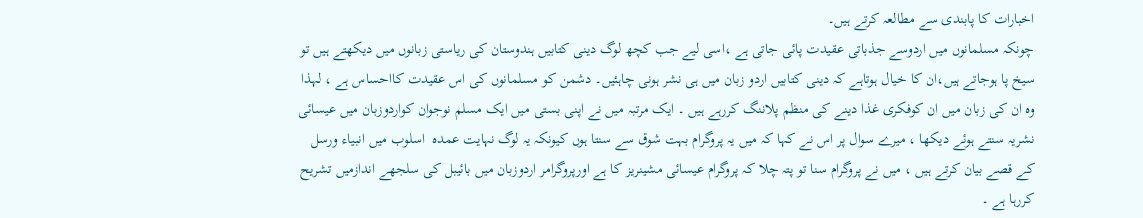اخبارات کا پابندی سے مطالعہ کرتے ہیں۔
چونکہ مسلمانوں میں اردوسے جذباتی عقیدت پائی جاتی ہے ،اسی لیے جب کچھ لوگ دینی کتابیں ہندوستان کی ریاستی زبانوں میں دیکھتے ہیں تو سیخ پا ہوجاتے ہیں،ان کا خیال ہوتاہے کہ دینی کتابیں اردو زبان میں ہی نشر ہونی چاہئیں۔ دشمن کو مسلمانوں کی اس عقیدت کااحساس ہے ، لہذا وہ ان کی زبان میں ان کوفکری غذا دینے کی منظم پلاننگ کررہے ہیں ۔ ایک مرتبہ میں نے اپنی بستی میں ایک مسلم نوجوان کواردوزبان میں عیسائی نشریہ سنتے ہوئے دیکھا ، میرے سوال پر اس نے کہا کہ میں یہ پروگرام بہت شوق سے سنتا ہوں کیونکہ یہ لوگ نہایت عمدہ  اسلوب میں انبیاء ورسل کے قصے بیان کرتے ہیں ، میں نے پروگرام سنا تو پتہ چلا کہ پروگرام عیسائی مشینریز کا ہے اورپروگرامر اردوزبان میں بائیبل کی سلجھے اندازمیں تشریح کررہا ہے ۔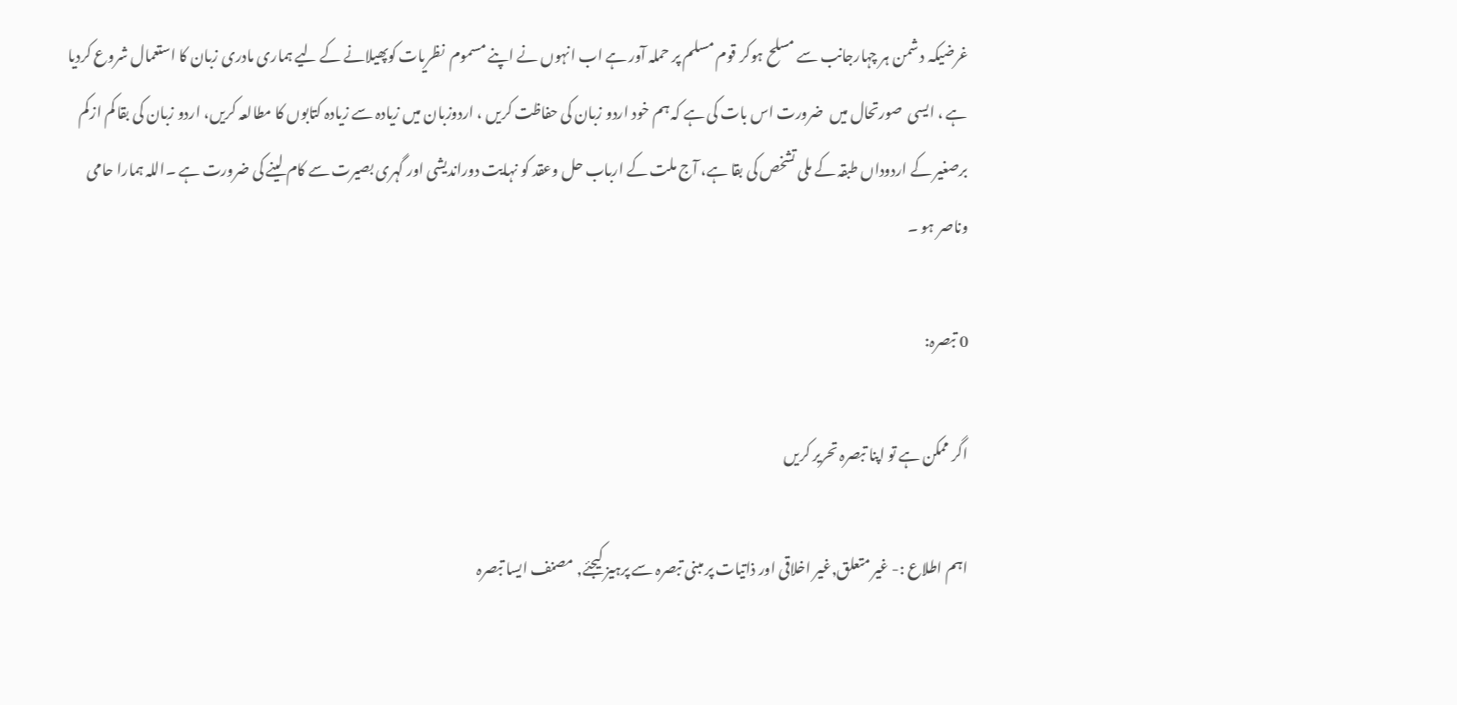غرضیکہ د شمن ہر چہارجانب سے مسلح ہوکر قوم مسلم پر حملہ آور ہے اب انہوں نے اپنے مسموم  نظریات کوپھیلانے کے لیے ہماری مادری زبان کا استعمال شروع کردیا ہے ، ایسی  صورتحال میں  ضرورت اس بات کی ہے کہ ہم خود اردو زبان کی حفاظت کریں ، اردوزبان میں زیادہ سے زیادہ کتابوں کا مطالعہ کریں، اردو زبان کی بقا کم ازکم برصغیر کے اردوداں طبقہ کے ملی تشخص کی بقا ہے، آج ملت کے ارباب حل وعقد کو نہایت دوراندیشی اور گہری بصیرت سے کام لینے کی ضرورت ہے ۔اللہ ہمارا حامی وناصر ہو ۔

0 تبصرہ:

اگر ممکن ہے تو اپنا تبصرہ تحریر کریں

اہم اطلاع :- غیر متعلق,غیر اخلاقی اور ذاتیات پر مبنی تبصرہ سے پرہیز کیجئے, مصنف ایسا تبصرہ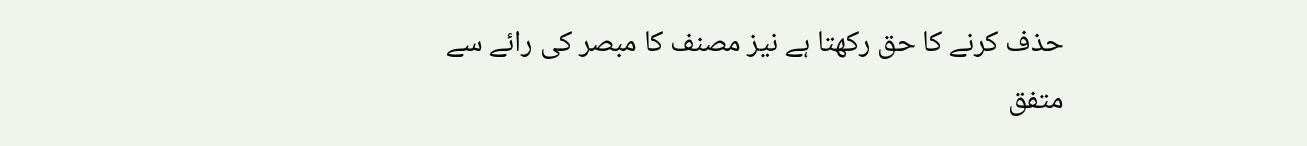حذف کرنے کا حق رکھتا ہے نیز مصنف کا مبصر کی رائے سے متفق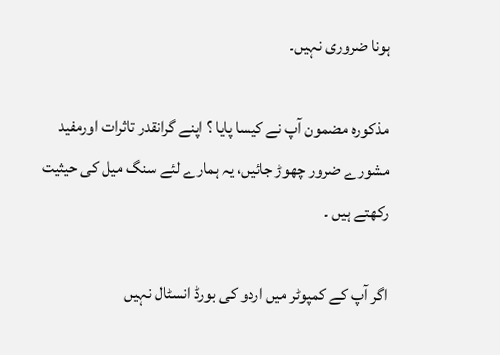ہونا ضروری نہیں۔

مذكورہ مضمون آپ نے کیسا پایا ؟ اپنے گرانقدر تاثرات اورمفید مشورے ضرور چھوڑ جائیں، یہ ہمارے لئے سنگ میل کی حیثیت رکھتے ہیں ۔

اگر آپ کے کمپوٹر میں اردو کی بورڈ انسٹال نہیں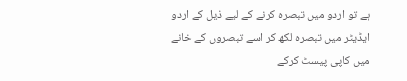ہے تو اردو میں تبصرہ کرنے کے لیے ذیل کے اردو ایڈیٹر میں تبصرہ لکھ کر اسے تبصروں کے خانے میں کاپی پیسٹ کرکے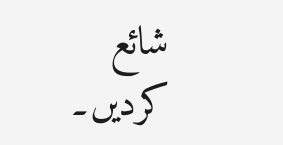شائع کردیں۔